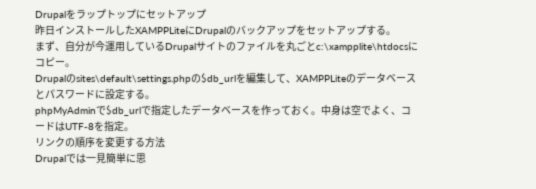Drupalをラップトップにセットアップ
昨日インストールしたXAMPPLiteにDrupalのバックアップをセットアップする。
まず、自分が今運用しているDrupalサイトのファイルを丸ごとc:\xampplite\htdocsにコピー。
Drupalのsites\default\settings.phpの$db_urlを編集して、XAMPPLiteのデータベースとパスワードに設定する。
phpMyAdminで$db_urlで指定したデータベースを作っておく。中身は空でよく、コードはUTF-8を指定。
リンクの順序を変更する方法
Drupalでは一見簡単に思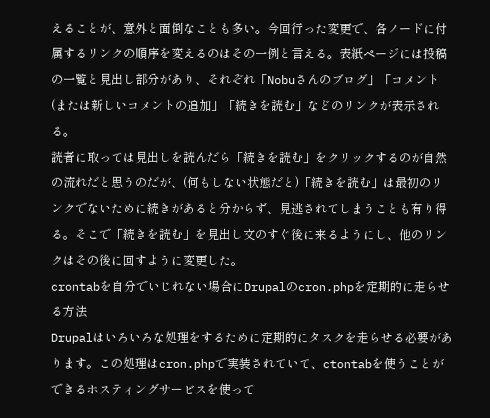えることが、意外と面倒なことも多い。今回行った変更で、各ノードに付属するリンクの順序を変えるのはその一例と言える。表紙ページには投稿の一覧と見出し部分があり、それぞれ「Nobuさんのブログ」「コメント(または新しいコメントの追加」「続きを読む」などのリンクが表示される。
読者に取っては見出しを読んだら「続きを読む」をクリックするのが自然の流れだと思うのだが、(何もしない状態だと)「続きを読む」は最初のリンクでないために続きがあると分からず、見逃されてしまうことも有り得る。そこで「続きを読む」を見出し文のすぐ後に来るようにし、他のリンクはその後に回すように変更した。
crontabを自分でいじれない場合にDrupalのcron.phpを定期的に走らせる方法
Drupalはいろいろな処理をするために定期的にタスクを走らせる必要があります。この処理はcron.phpで実装されていて、ctontabを使うことができるホスティングサービスを使って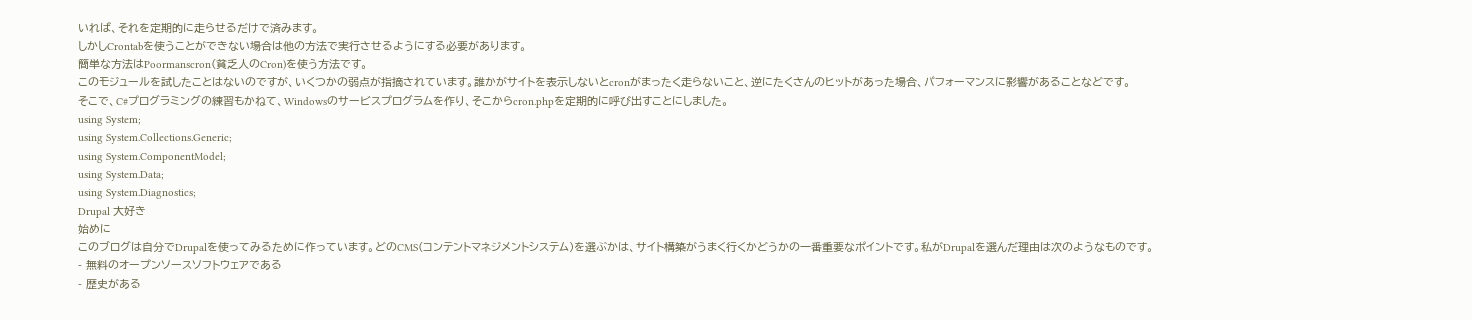いれば、それを定期的に走らせるだけで済みます。
しかしCrontabを使うことができない場合は他の方法で実行させるようにする必要があります。
簡単な方法はPoormanscron(貧乏人のCron)を使う方法です。
このモジュールを試したことはないのですが、いくつかの弱点が指摘されています。誰かがサイトを表示しないとcronがまったく走らないこと、逆にたくさんのヒットがあった場合、パフォーマンスに影響があることなどです。
そこで、C#プログラミングの練習もかねて、Windowsのサービスプログラムを作り、そこからcron.phpを定期的に呼び出すことにしました。
using System;
using System.Collections.Generic;
using System.ComponentModel;
using System.Data;
using System.Diagnostics;
Drupal 大好き
始めに
このブログは自分でDrupalを使ってみるために作っています。どのCMS(コンテントマネジメントシステム)を選ぶかは、サイト構築がうまく行くかどうかの一番重要なポイントです。私がDrupalを選んだ理由は次のようなものです。
- 無料のオープンソースソフトウェアである
- 歴史がある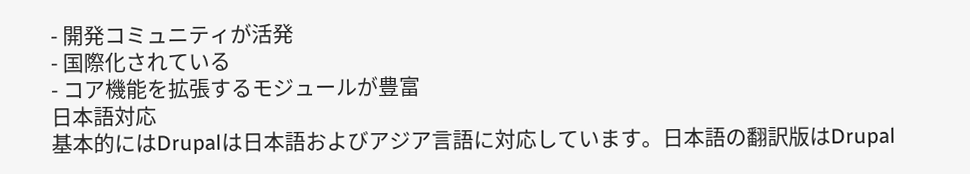- 開発コミュニティが活発
- 国際化されている
- コア機能を拡張するモジュールが豊富
日本語対応
基本的にはDrupalは日本語およびアジア言語に対応しています。日本語の翻訳版はDrupal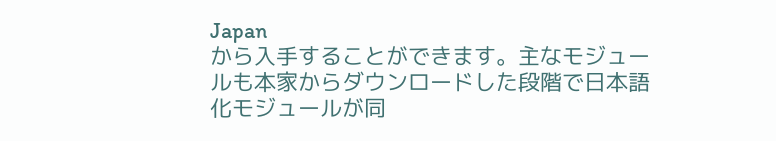Japan
から入手することができます。主なモジュールも本家からダウンロードした段階で日本語化モジュールが同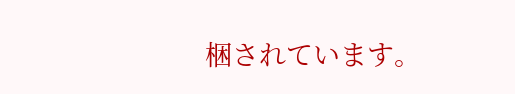梱されています。